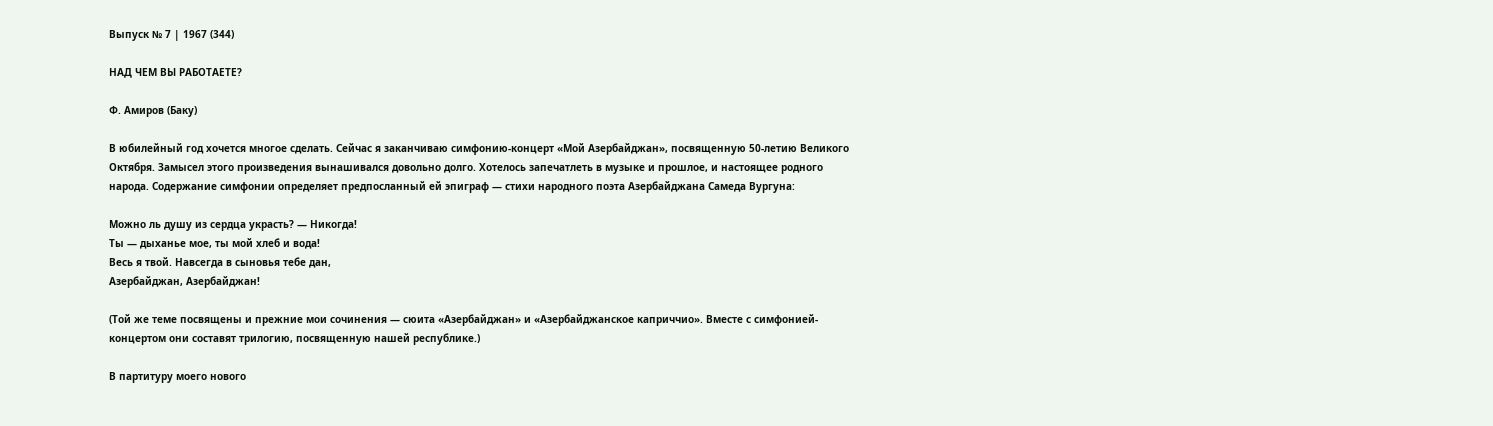Выпуск № 7 | 1967 (344)

НАД ЧЕМ ВЫ РАБОТАЕТЕ?

Ф. Амиров (Баку)

В юбилейный год хочется многое сделать. Сейчас я заканчиваю симфонию-концерт «Мой Азербайджан», посвященную 50-летию Великого Октября. Замысел этого произведения вынашивался довольно долго. Хотелось запечатлеть в музыке и прошлое, и настоящее родного народа. Содержание симфонии определяет предпосланный ей эпиграф — стихи народного поэта Азербайджана Самеда Вургуна:

Можно ль душу из сердца украсть? — Никогда!
Ты — дыханье мое, ты мой хлеб и вода!
Весь я твой. Навсегда в сыновья тебе дан,
Азербайджан, Азербайджан!

(Той же теме посвящены и прежние мои сочинения — сюита «Азербайджан» и «Азербайджанское каприччио». Вместе с симфонией-концертом они составят трилогию, посвященную нашей республике.)

В партитуру моего нового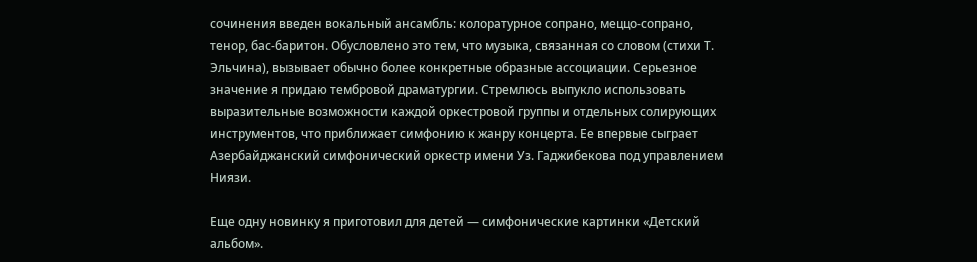сочинения введен вокальный ансамбль: колоратурное сопрано, меццо-сопрано, тенор, бас-баритон. Обусловлено это тем, что музыка, связанная со словом (стихи Т. Эльчина), вызывает обычно более конкретные образные ассоциации. Серьезное значение я придаю тембровой драматургии. Стремлюсь выпукло использовать выразительные возможности каждой оркестровой группы и отдельных солирующих инструментов, что приближает симфонию к жанру концерта. Ее впервые сыграет Азербайджанский симфонический оркестр имени Уз. Гаджибекова под управлением Ниязи.

Еще одну новинку я приготовил для детей — симфонические картинки «Детский альбом».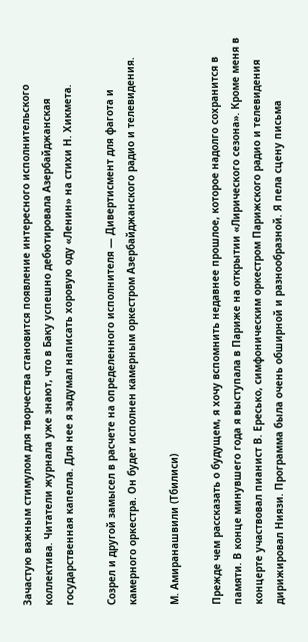Зачастую важным стимулом для творчества становится появление интересного исполнительского коллектива. Читатели журнала уже знают, что в Баку успешно дебютировала Азербайджанская государственная капелла. Для нее я задумал написать хоровую оду «Ленин» на стихи Н. Хикмета.

Созрел и другой замысел в расчете на определенного исполнителя — Дивертисмент для фагота и камерного оркестра. Он будет исполнен камерным оркестром Азербайджанского радио и телевидения.

М. Амиранашвили (Тбилиси)

Прежде чем рассказать о будущем, я хочу вспомнить недавнее прошлое, которое надолго сохранится в памяти. В конце минувшего года я выступала в Париже на открытии «Лирического сезона». Кроме меня в концерте участвовал пианист В. Ересько, симфоническим оркестром Парижского радио и телевидения дирижировал Ниязи. Программа была очень обширной и разнообразной. Я пела сцену письма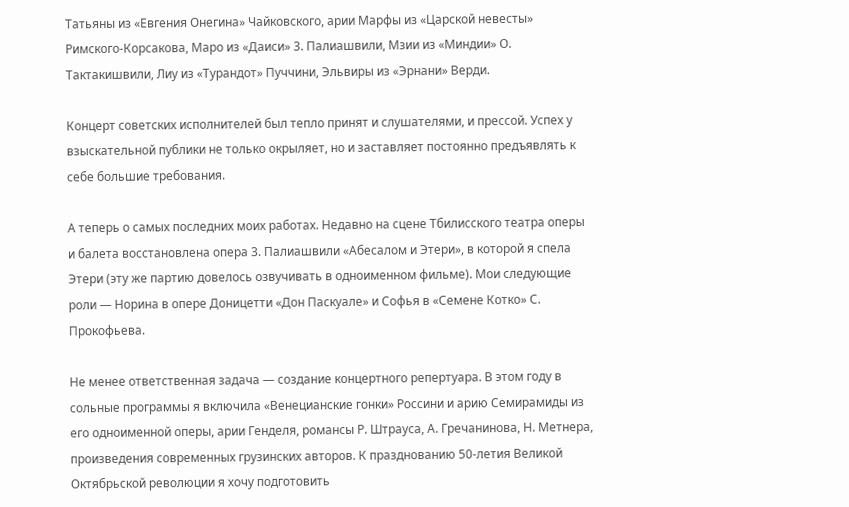Татьяны из «Евгения Онегина» Чайковского, арии Марфы из «Царской невесты» Римского-Корсакова, Маро из «Даиси» 3. Палиашвили, Мзии из «Миндии» О. Тактакишвили, Лиу из «Турандот» Пуччини, Эльвиры из «Эрнани» Верди.

Концерт советских исполнителей был тепло принят и слушателями, и прессой. Успех у взыскательной публики не только окрыляет, но и заставляет постоянно предъявлять к себе большие требования.

А теперь о самых последних моих работах. Недавно на сцене Тбилисского театра оперы и балета восстановлена опера 3. Палиашвили «Абесалом и Этери», в которой я спела Этери (эту же партию довелось озвучивать в одноименном фильме). Мои следующие роли — Норина в опере Доницетти «Дон Паскуале» и Софья в «Семене Котко» С. Прокофьева.

Не менее ответственная задача — создание концертного репертуара. В этом году в сольные программы я включила «Венецианские гонки» Россини и арию Семирамиды из его одноименной оперы, арии Генделя, романсы Р. Штрауса, А. Гречанинова, Н. Метнера, произведения современных грузинских авторов. К празднованию 50-летия Великой Октябрьской революции я хочу подготовить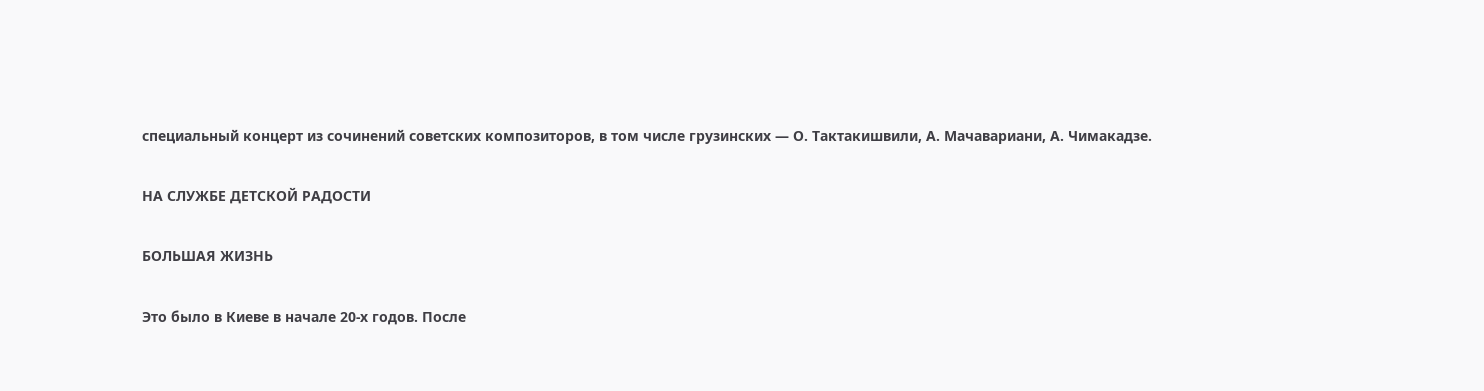специальный концерт из сочинений советских композиторов, в том числе грузинских — О. Тактакишвили, А. Мачавариани, А. Чимакадзе.

НА СЛУЖБЕ ДЕТСКОЙ РАДОСТИ

БОЛЬШАЯ ЖИЗНЬ

Это было в Киеве в начале 20-х годов. После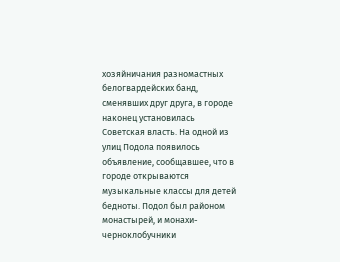хозяйничания разномастных белогвардейских банд, сменявших друг друга, в городе наконец установилась Советская власть. На одной из улиц Подола появилось объявление, сообщавшее, что в городе открываются музыкальные классы для детей бедноты. Подол был районом монастырей, и монахи-черноклобучники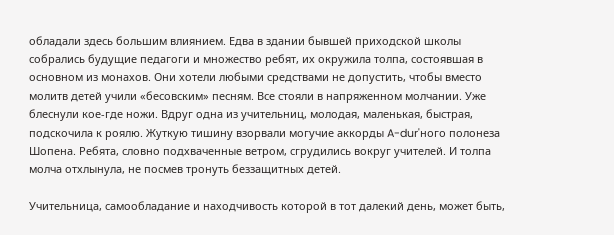обладали здесь большим влиянием. Едва в здании бывшей приходской школы собрались будущие педагоги и множество ребят, их окружила толпа, состоявшая в основном из монахов. Они хотели любыми средствами не допустить, чтобы вместо молитв детей учили «бесовским» песням. Все стояли в напряженном молчании. Уже блеснули кое-где ножи. Вдруг одна из учительниц, молодая, маленькая, быстрая, подскочила к роялю. Жуткую тишину взорвали могучие аккорды A-dur'нoгo полонеза Шопена. Ребята, словно подхваченные ветром, сгрудились вокруг учителей. И толпа молча отхлынула, не посмев тронуть беззащитных детей.

Учительница, самообладание и находчивость которой в тот далекий день, может быть,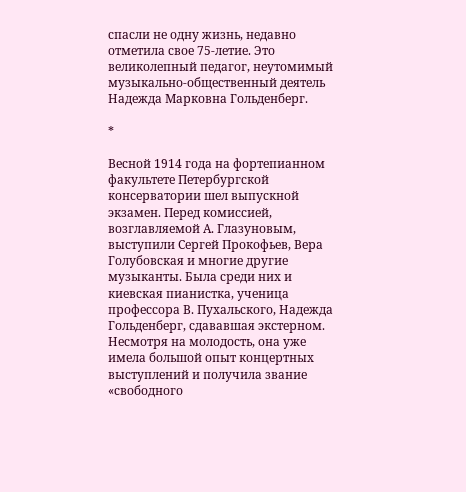спасли не одну жизнь, недавно отметила свое 75-летие. Это великолепный педагог, неутомимый музыкально-общественный деятель Надежда Марковна Гольденберг.

*

Весной 1914 года на фортепианном факультете Петербургской консерватории шел выпускной экзамен. Перед комиссией, возглавляемой А. Глазуновым, выступили Сергей Прокофьев, Вера Голубовская и многие другие музыканты. Была среди них и киевская пианистка, ученица профессора В. Пухальского, Надежда Гольденберг, сдававшая экстерном. Несмотря на молодость, она уже имела большой опыт концертных выступлений и получила звание «свободного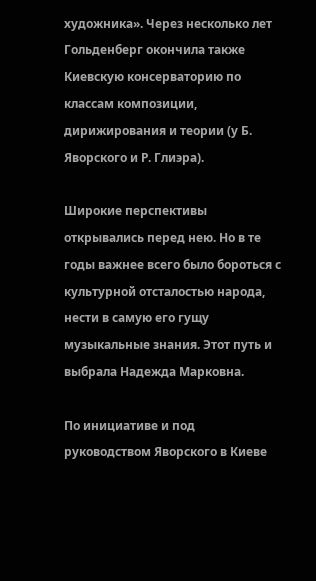художника». Через несколько лет Гольденберг окончила также Киевскую консерваторию по классам композиции, дирижирования и теории (у Б. Яворского и Р. Глиэра).

Широкие перспективы открывались перед нею. Но в те годы важнее всего было бороться с культурной отсталостью народа, нести в самую его гущу музыкальные знания. Этот путь и выбрала Надежда Марковна.

По инициативе и под руководством Яворского в Киеве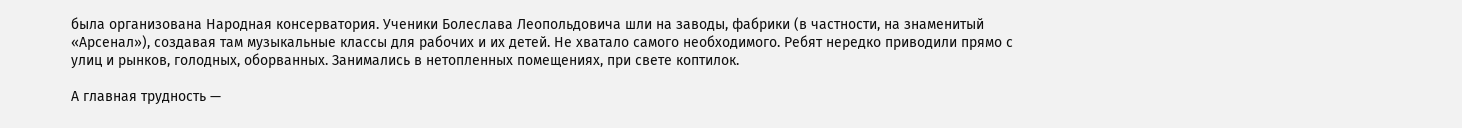была организована Народная консерватория. Ученики Болеслава Леопольдовича шли на заводы, фабрики (в частности, на знаменитый «Арсенал»), создавая там музыкальные классы для рабочих и их детей. Не хватало самого необходимого. Ребят нередко приводили прямо с улиц и рынков, голодных, оборванных. Занимались в нетопленных помещениях, при свете коптилок.

А главная трудность —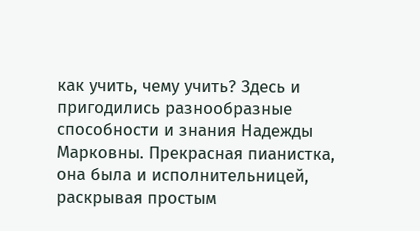как учить, чему учить? Здесь и пригодились разнообразные способности и знания Надежды Марковны. Прекрасная пианистка, она была и исполнительницей, раскрывая простым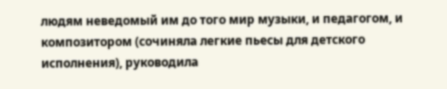людям неведомый им до того мир музыки, и педагогом, и композитором (сочиняла легкие пьесы для детского исполнения), руководила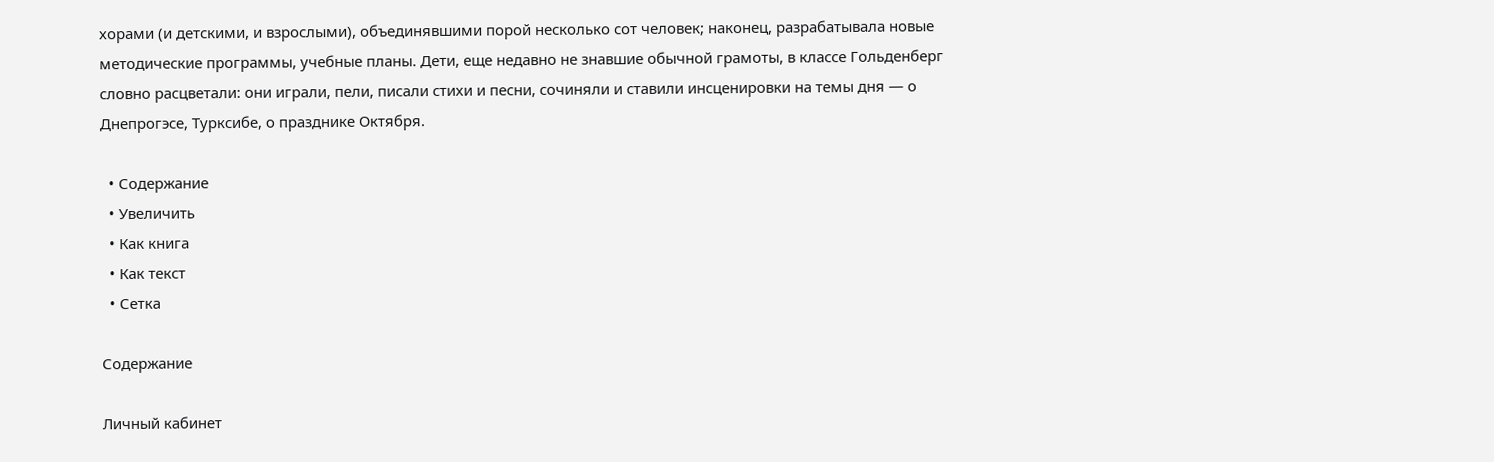хорами (и детскими, и взрослыми), объединявшими порой несколько сот человек; наконец, разрабатывала новые методические программы, учебные планы. Дети, еще недавно не знавшие обычной грамоты, в классе Гольденберг словно расцветали: они играли, пели, писали стихи и песни, сочиняли и ставили инсценировки на темы дня — о Днепрогэсе, Турксибе, о празднике Октября.

  • Содержание
  • Увеличить
  • Как книга
  • Как текст
  • Сетка

Содержание

Личный кабинет